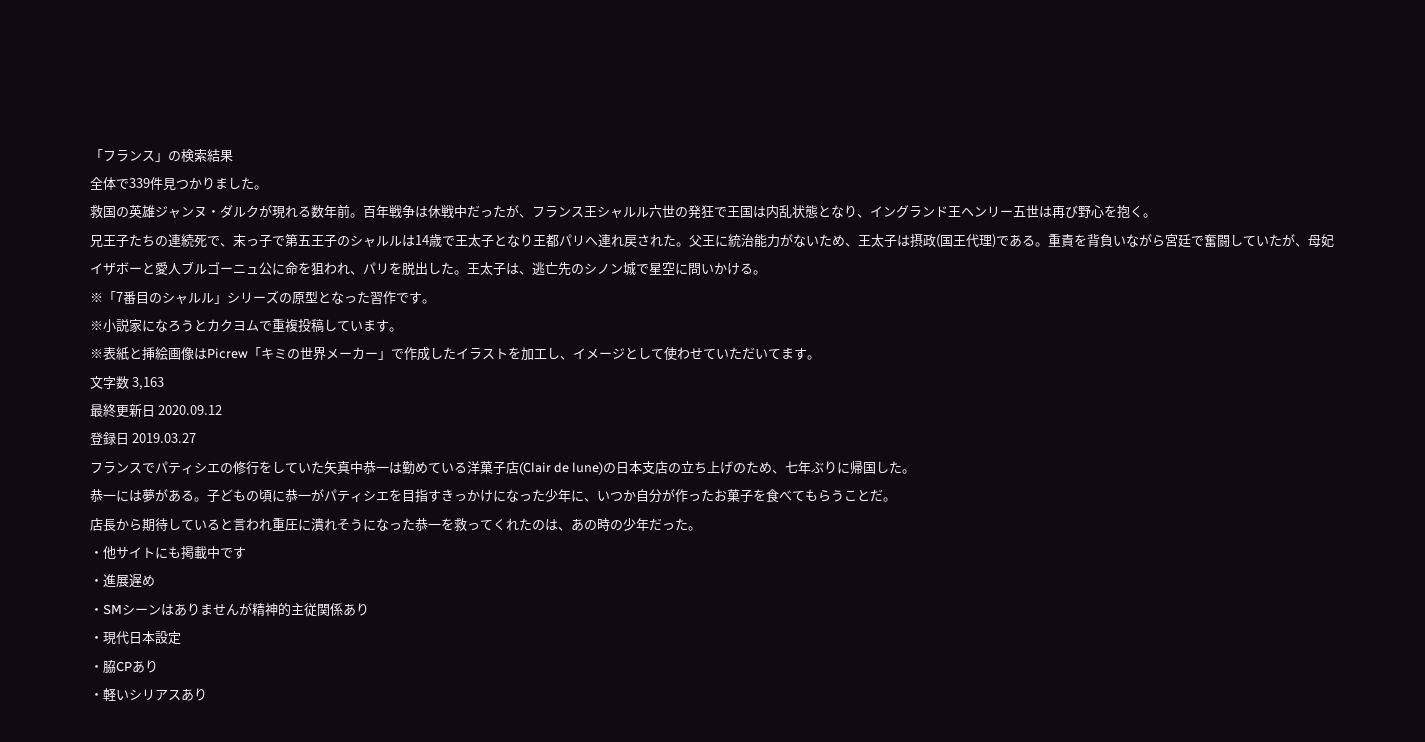「フランス」の検索結果
全体で339件見つかりました。
救国の英雄ジャンヌ・ダルクが現れる数年前。百年戦争は休戦中だったが、フランス王シャルル六世の発狂で王国は内乱状態となり、イングランド王ヘンリー五世は再び野心を抱く。
兄王子たちの連続死で、末っ子で第五王子のシャルルは14歳で王太子となり王都パリへ連れ戻された。父王に統治能力がないため、王太子は摂政(国王代理)である。重責を背負いながら宮廷で奮闘していたが、母妃イザボーと愛人ブルゴーニュ公に命を狙われ、パリを脱出した。王太子は、逃亡先のシノン城で星空に問いかける。
※「7番目のシャルル」シリーズの原型となった習作です。
※小説家になろうとカクヨムで重複投稿しています。
※表紙と挿絵画像はPicrew「キミの世界メーカー」で作成したイラストを加工し、イメージとして使わせていただいてます。
文字数 3,163
最終更新日 2020.09.12
登録日 2019.03.27
フランスでパティシエの修行をしていた矢真中恭一は勤めている洋菓子店(Clair de lune)の日本支店の立ち上げのため、七年ぶりに帰国した。
恭一には夢がある。子どもの頃に恭一がパティシエを目指すきっかけになった少年に、いつか自分が作ったお菓子を食べてもらうことだ。
店長から期待していると言われ重圧に潰れそうになった恭一を救ってくれたのは、あの時の少年だった。
・他サイトにも掲載中です
・進展遅め
・SMシーンはありませんが精神的主従関係あり
・現代日本設定
・脇CPあり
・軽いシリアスあり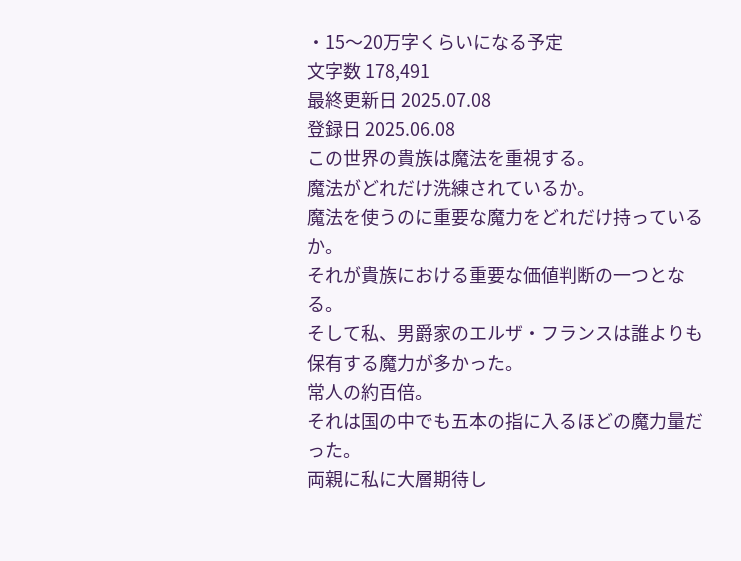・15〜20万字くらいになる予定
文字数 178,491
最終更新日 2025.07.08
登録日 2025.06.08
この世界の貴族は魔法を重視する。
魔法がどれだけ洗練されているか。
魔法を使うのに重要な魔力をどれだけ持っているか。
それが貴族における重要な価値判断の一つとなる。
そして私、男爵家のエルザ・フランスは誰よりも保有する魔力が多かった。
常人の約百倍。
それは国の中でも五本の指に入るほどの魔力量だった。
両親に私に大層期待し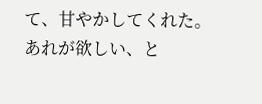て、甘やかしてくれた。
あれが欲しい、と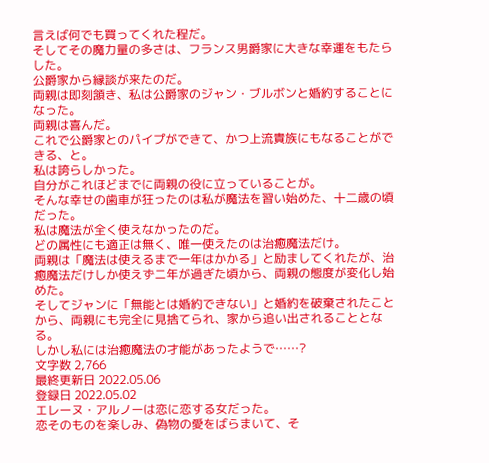言えば何でも買ってくれた程だ。
そしてその魔力量の多さは、フランス男爵家に大きな幸運をもたらした。
公爵家から縁談が来たのだ。
両親は即刻頷き、私は公爵家のジャン・ブルボンと婚約することになった。
両親は喜んだ。
これで公爵家とのパイプができて、かつ上流貴族にもなることができる、と。
私は誇らしかった。
自分がこれほどまでに両親の役に立っていることが。
そんな幸せの歯車が狂ったのは私が魔法を習い始めた、十二歳の頃だった。
私は魔法が全く使えなかったのだ。
どの属性にも適正は無く、唯一使えたのは治癒魔法だけ。
両親は「魔法は使えるまで一年はかかる」と励ましてくれたが、治癒魔法だけしか使えずニ年が過ぎた頃から、両親の態度が変化し始めた。
そしてジャンに「無能とは婚約できない」と婚約を破棄されたことから、両親にも完全に見捨てられ、家から追い出されることとなる。
しかし私には治癒魔法の才能があったようで……?
文字数 2,766
最終更新日 2022.05.06
登録日 2022.05.02
エレーヌ・アルノーは恋に恋する女だった。
恋そのものを楽しみ、偽物の愛をばらまいて、そ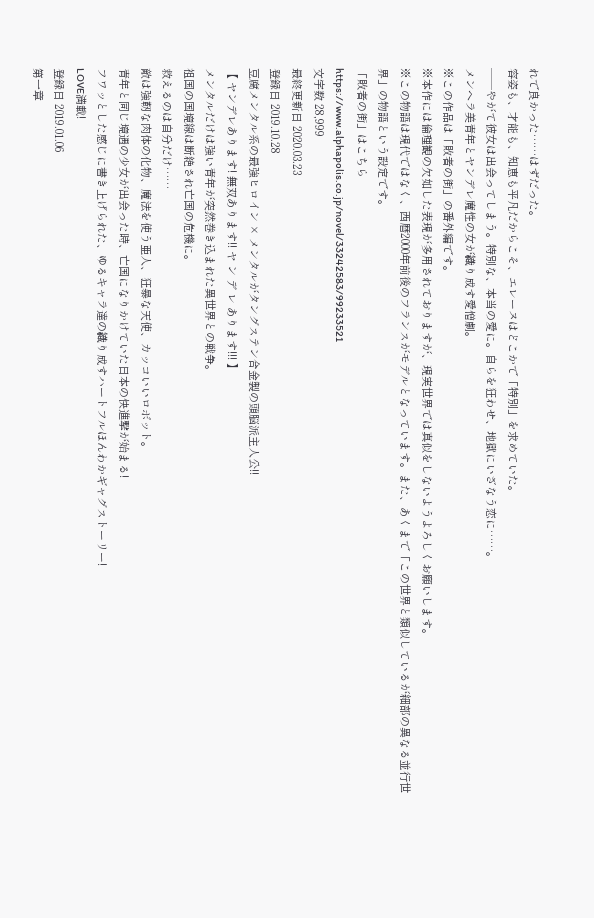れで良かった……はずだった。
容姿も、才能も、知恵も平凡だからこそ、エレーヌはどこかで「特別」を求めていた。
──やがて彼女は出会ってしまう。特別な、本当の愛に。自らを狂わせ、地獄にいざなう恋に……。
メンヘラ美青年とヤンデレ魔性の女が織り成す愛憎劇。
※この作品は「敗者の街」の番外編です。
※本作には倫理観の欠如した表現が多用されておりますが、現実世界では真似をしないようよろしくお願いします。
※この物語は現代ではなく、西暦2000年前後のフランスがモデルとなっています。また、あくまで「この世界と類似しているが細部の異なる並行世界」の物語という設定です。
「敗者の街」はこちら
https://www.alphapolis.co.jp/novel/33242583/99233521
文字数 28,999
最終更新日 2020.03.23
登録日 2019.10.28
豆腐メンタル系の最強ヒロイン × メンタルがタングステン合金製の頭脳派主人公!!
【 ヤンデレあります! 無双あります!! ヤ ン デ レ あります!!! 】
メンタルだけは強い青年が突然巻き込まれた異世界との戦争。
祖国の国境線は断絶され亡国の危機に。
救えるのは自分だけ……
敵は強靭な肉体の化物、魔法を使う亜人、狂暴な天使、カッコいいロボット。
青年と同じ境遇の少女が出会った時、亡国になりかけていた日本の快進撃が始まる!
フワッとした感じに書き上げられた、ゆるキャラ達の織り成すハートフルほんわかギャグストーリー!
LOVE満載!
登録日 2019.01.06
第一章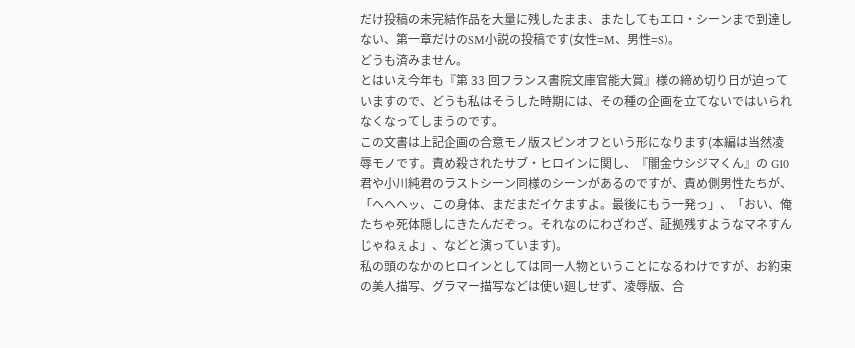だけ投稿の未完結作品を大量に残したまま、またしてもエロ・シーンまで到達しない、第一章だけのSM小説の投稿です(女性=M、男性=S)。
どうも済みません。
とはいえ今年も『第 33 回フランス書院文庫官能大賞』様の締め切り日が迫っていますので、どうも私はそうした時期には、その種の企画を立てないではいられなくなってしまうのです。
この文書は上記企画の合意モノ版スピンオフという形になります(本編は当然凌辱モノです。責め殺されたサブ・ヒロインに関し、『闇金ウシジマくん』の G10 君や小川純君のラストシーン同様のシーンがあるのですが、責め側男性たちが、「ヘヘヘッ、この身体、まだまだイケますよ。最後にもう一発っ」、「おい、俺たちゃ死体隠しにきたんだぞっ。それなのにわざわざ、証拠残すようなマネすんじゃねぇよ」、などと演っています)。
私の頭のなかのヒロインとしては同一人物ということになるわけですが、お約束の美人描写、グラマー描写などは使い廻しせず、凌辱版、合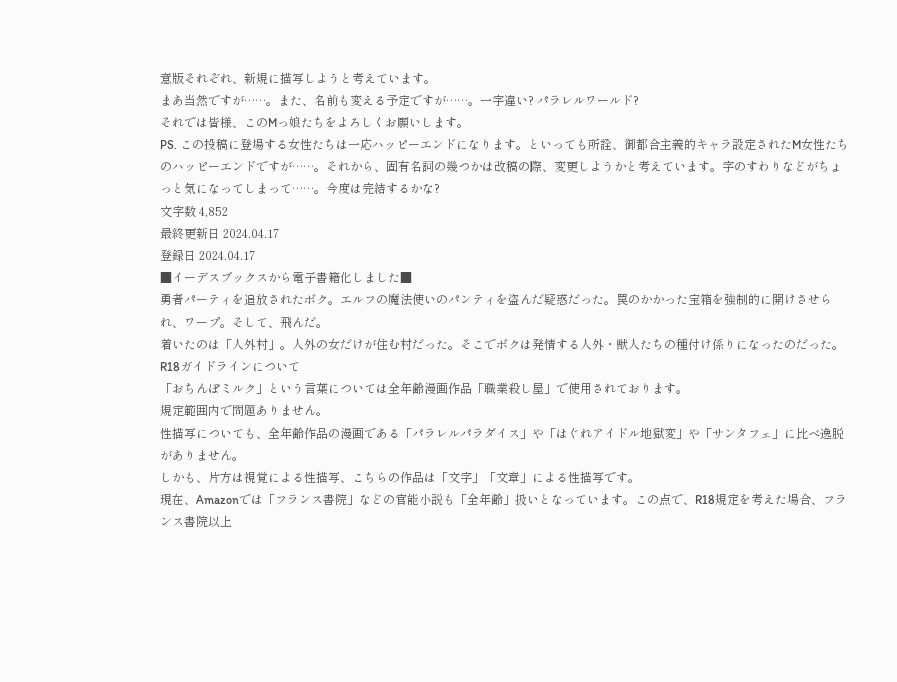意版それぞれ、新規に描写しようと考えています。
まあ当然ですが……。また、名前も変える予定ですが……。一字違い? パラレルワールド?
それでは皆様、このMっ娘たちをよろしくお願いします。
PS. この投稿に登場する女性たちは一応ハッピーエンドになります。といっても所詮、御都合主義的キャラ設定されたM女性たちのハッピーエンドですが……。それから、固有名詞の幾つかは改稿の際、変更しようかと考えています。字のすわりなどがちょっと気になってしまって……。今度は完結するかな?
文字数 4,852
最終更新日 2024.04.17
登録日 2024.04.17
■イーデスブックスから電子書籍化しました■
勇者パーティを追放されたボク。エルフの魔法使いのパンティを盗んだ疑惑だった。罠のかかった宝箱を強制的に開けさせられ、ワープ。そして、飛んだ。
着いたのは「人外村」。人外の女だけが住む村だった。そこでボクは発情する人外・獣人たちの種付け係りになったのだった。
R18ガイドラインについて
「おちんぽミルク」という言葉については全年齢漫画作品「職業殺し屋」で使用されております。
規定範囲内で問題ありません。
性描写についても、全年齢作品の漫画である「パラレルパラダイス」や「はぐれアイドル地獄変」や「サンタフェ」に比べ逸脱がありません。
しかも、片方は視覚による性描写、こちらの作品は「文字」「文章」による性描写です。
現在、Amazonでは「フランス書院」などの官能小説も「全年齢」扱いとなっています。この点で、R18規定を考えた場合、フランス書院以上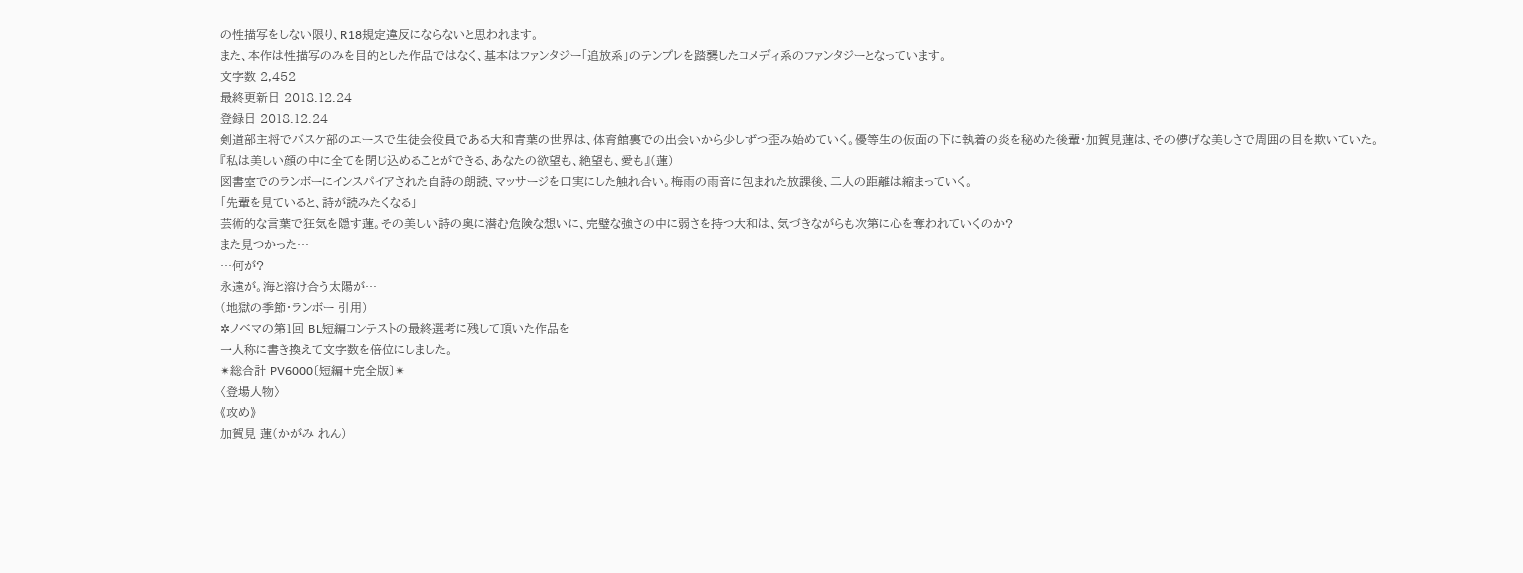の性描写をしない限り、R18規定違反にならないと思われます。
また、本作は性描写のみを目的とした作品ではなく、基本はファンタジー「追放系」のテンプレを踏襲したコメディ系のファンタジーとなっています。
文字数 2,452
最終更新日 2018.12.24
登録日 2018.12.24
剣道部主将でバスケ部のエースで生徒会役員である大和青葉の世界は、体育館裏での出会いから少しずつ歪み始めていく。優等生の仮面の下に執着の炎を秘めた後輩・加賀見蓮は、その儚げな美しさで周囲の目を欺いていた。
『私は美しい顔の中に全てを閉じ込めることができる、あなたの欲望も、絶望も、愛も』(蓮)
図書室でのランボーにインスパイアされた自詩の朗読、マッサージを口実にした触れ合い。梅雨の雨音に包まれた放課後、二人の距離は縮まっていく。
「先輩を見ていると、詩が読みたくなる」
芸術的な言葉で狂気を隠す蓮。その美しい詩の奥に潜む危険な想いに、完璧な強さの中に弱さを持つ大和は、気づきながらも次第に心を奪われていくのか?
また見つかった…
…何が?
永遠が。海と溶け合う太陽が…
(地獄の季節・ランボー 引用)
✲ノベマの第1回 BL短編コンテストの最終選考に残して頂いた作品を
一人称に書き換えて文字数を倍位にしました。
✴総合計 PV6000〔短編+完全版〕✴
〈登場人物〉
《攻め》
加賀見 蓮(かがみ れん)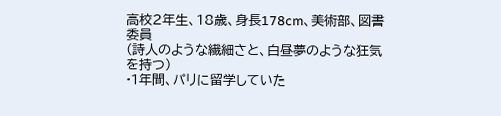高校2年生、18歳、身長178cm、美術部、図書委員
(詩人のような繊細さと、白昼夢のような狂気を持つ)
•1年間、パリに留学していた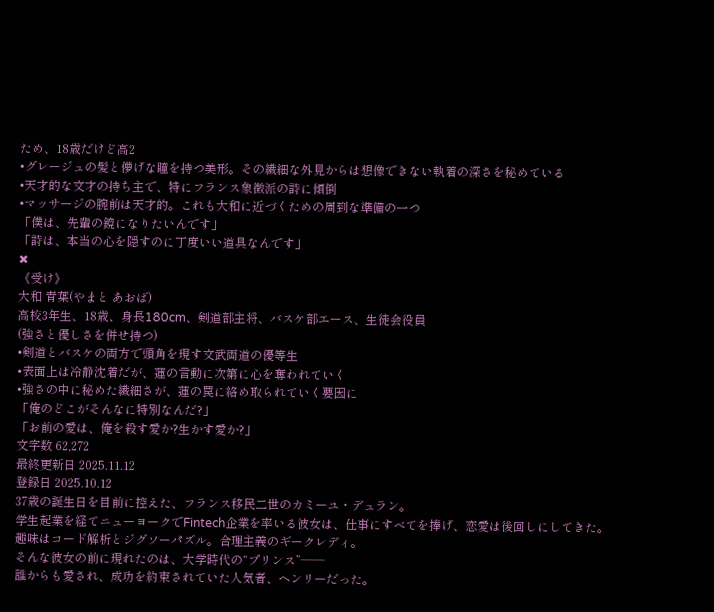ため、18歳だけど高2
•グレージュの髪と儚げな瞳を持つ美形。その繊細な外見からは想像できない執着の深さを秘めている
•天才的な文才の持ち主で、特にフランス象徴派の詩に傾倒
•マッサージの腕前は天才的。これも大和に近づくための周到な準備の一つ
「僕は、先輩の鏡になりたいんです」
「詩は、本当の心を隠すのに丁度いい道具なんです」
✖
《受け》
大和 青葉(やまと あおば)
高校3年生、18歳、身長180cm、剣道部主将、バスケ部エース、生徒会役員
(強さと優しさを併せ持つ)
•剣道とバスケの両方で頭角を現す文武両道の優等生
•表面上は冷静沈着だが、蓮の言動に次第に心を奪われていく
•強さの中に秘めた繊細さが、蓮の罠に絡め取られていく要因に
「俺のどこがそんなに特別なんだ?」
「お前の愛は、俺を殺す愛か?生かす愛か?」
文字数 62,272
最終更新日 2025.11.12
登録日 2025.10.12
37歳の誕生日を目前に控えた、フランス移民二世のカミーユ・デュラン。
学生起業を経てニューヨークでFintech企業を率いる彼女は、仕事にすべてを捧げ、恋愛は後回しにしてきた。
趣味はコード解析とジグソーパズル。合理主義のギークレディ。
そんな彼女の前に現れたのは、大学時代の“プリンス”──
誰からも愛され、成功を約束されていた人気者、ヘンリーだった。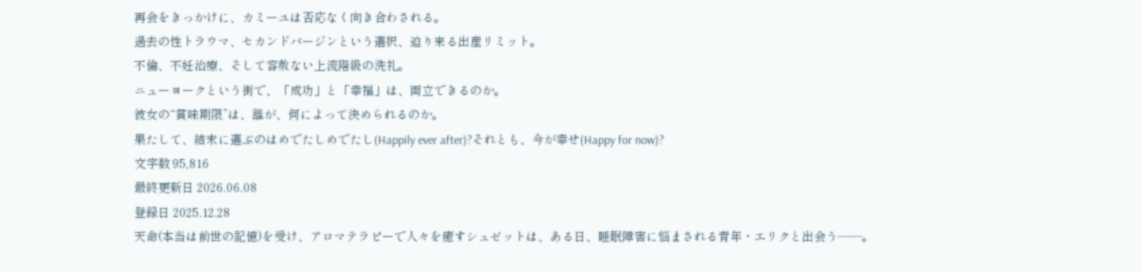再会をきっかけに、カミーユは否応なく向き合わされる。
過去の性トラウマ、セカンドバージンという選択、迫り来る出産リミット。
不倫、不妊治療、そして容赦ない上流階級の洗礼。
ニューヨークという街で、「成功」と「幸福」は、両立できるのか。
彼女の“賞味期限”は、誰が、何によって決められるのか。
果たして、結末に選ぶのはめでたしめでたし(Happily ever after)?それとも、今が幸せ(Happy for now)?
文字数 95,816
最終更新日 2026.06.08
登録日 2025.12.28
天命(本当は前世の記憶)を受け、アロマテラピーで人々を癒すシュゼットは、ある日、睡眠障害に悩まされる青年・エリクと出会う――。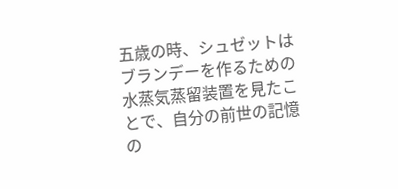五歳の時、シュゼットはブランデーを作るための水蒸気蒸留装置を見たことで、自分の前世の記憶の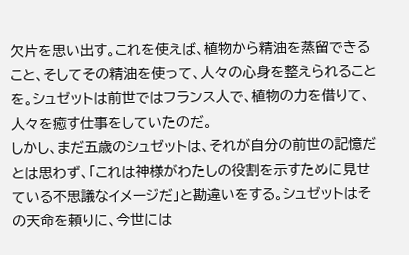欠片を思い出す。これを使えば、植物から精油を蒸留できること、そしてその精油を使って、人々の心身を整えられることを。シュゼットは前世ではフランス人で、植物の力を借りて、人々を癒す仕事をしていたのだ。
しかし、まだ五歳のシュゼットは、それが自分の前世の記憶だとは思わず、「これは神様がわたしの役割を示すために見せている不思議なイメージだ」と勘違いをする。シュゼットはその天命を頼りに、今世には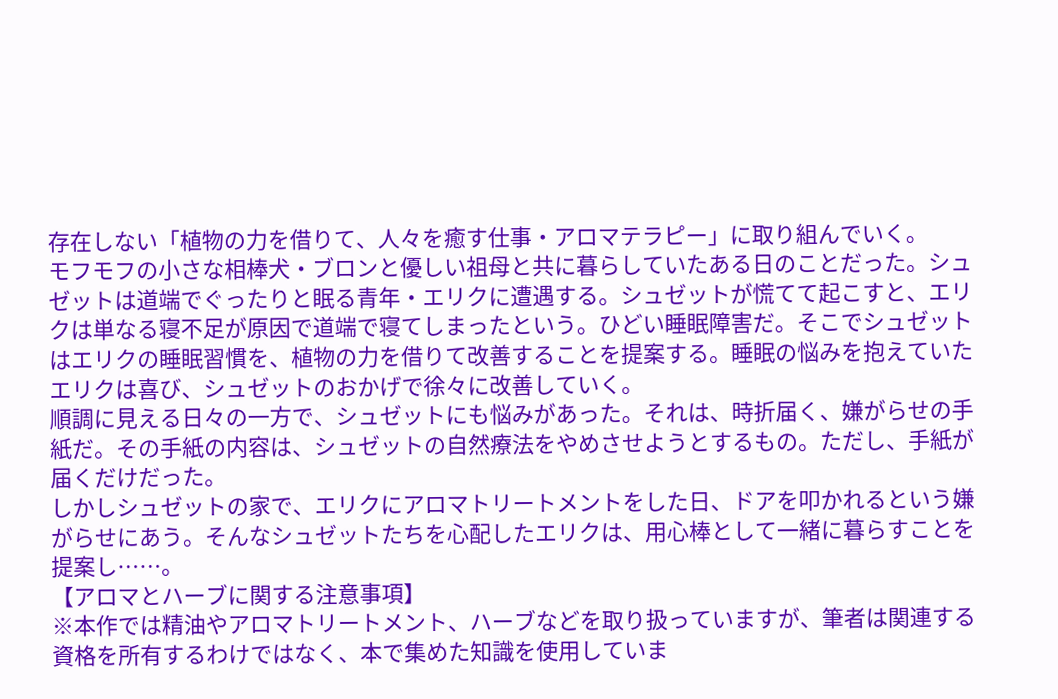存在しない「植物の力を借りて、人々を癒す仕事・アロマテラピー」に取り組んでいく。
モフモフの小さな相棒犬・ブロンと優しい祖母と共に暮らしていたある日のことだった。シュゼットは道端でぐったりと眠る青年・エリクに遭遇する。シュゼットが慌てて起こすと、エリクは単なる寝不足が原因で道端で寝てしまったという。ひどい睡眠障害だ。そこでシュゼットはエリクの睡眠習慣を、植物の力を借りて改善することを提案する。睡眠の悩みを抱えていたエリクは喜び、シュゼットのおかげで徐々に改善していく。
順調に見える日々の一方で、シュゼットにも悩みがあった。それは、時折届く、嫌がらせの手紙だ。その手紙の内容は、シュゼットの自然療法をやめさせようとするもの。ただし、手紙が届くだけだった。
しかしシュゼットの家で、エリクにアロマトリートメントをした日、ドアを叩かれるという嫌がらせにあう。そんなシュゼットたちを心配したエリクは、用心棒として一緒に暮らすことを提案し……。
【アロマとハーブに関する注意事項】
※本作では精油やアロマトリートメント、ハーブなどを取り扱っていますが、筆者は関連する資格を所有するわけではなく、本で集めた知識を使用していま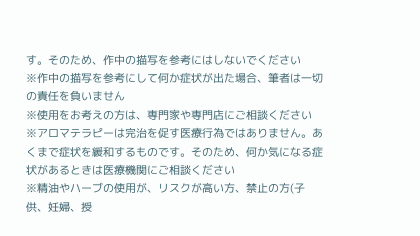す。そのため、作中の描写を参考にはしないでください
※作中の描写を参考にして何か症状が出た場合、筆者は一切の責任を負いません
※使用をお考えの方は、専門家や専門店にご相談ください
※アロマテラピーは完治を促す医療行為ではありません。あくまで症状を緩和するものです。そのため、何か気になる症状があるときは医療機関にご相談ください
※精油やハーブの使用が、リスクが高い方、禁止の方(子供、妊婦、授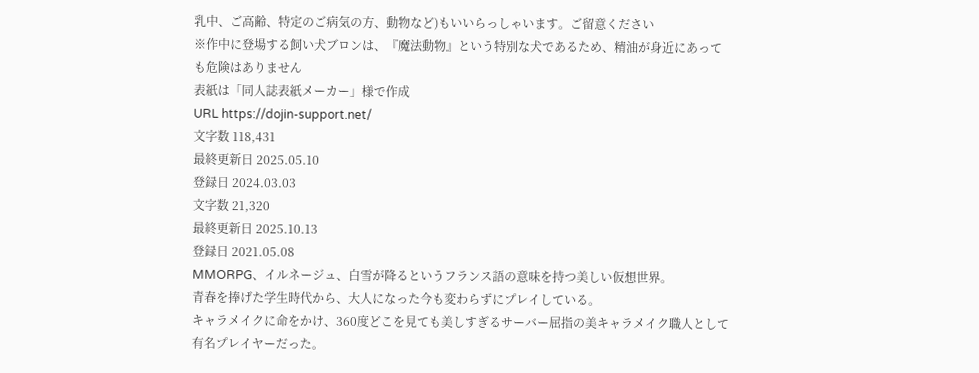乳中、ご高齢、特定のご病気の方、動物など)もいいらっしゃいます。ご留意ください
※作中に登場する飼い犬ブロンは、『魔法動物』という特別な犬であるため、精油が身近にあっても危険はありません
表紙は「同人誌表紙メーカー」様で作成
URL https://dojin-support.net/
文字数 118,431
最終更新日 2025.05.10
登録日 2024.03.03
文字数 21,320
最終更新日 2025.10.13
登録日 2021.05.08
MMORPG、イルネージュ、白雪が降るというフランス語の意味を持つ美しい仮想世界。
青春を捧げた学生時代から、大人になった今も変わらずにプレイしている。
キャラメイクに命をかけ、360度どこを見ても美しすぎるサーバー屈指の美キャラメイク職人として有名プレイヤーだった。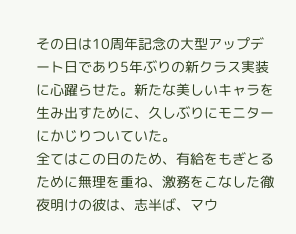その日は10周年記念の大型アップデート日であり5年ぶりの新クラス実装に心躍らせた。新たな美しいキャラを生み出すために、久しぶりにモニターにかじりついていた。
全てはこの日のため、有給をもぎとるために無理を重ね、激務をこなした徹夜明けの彼は、志半ば、マウ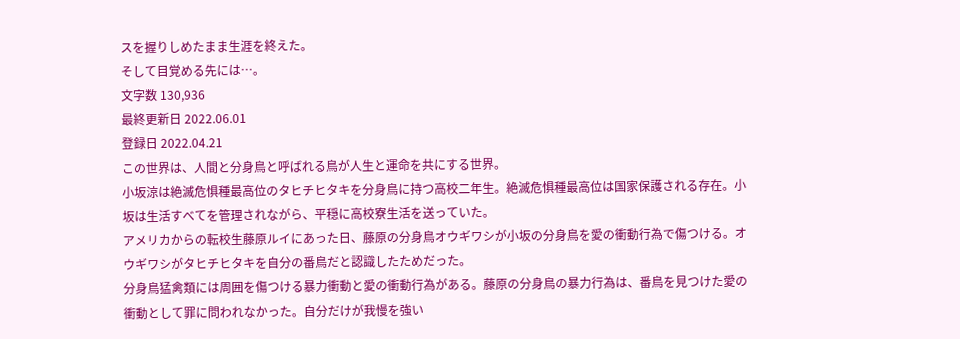スを握りしめたまま生涯を終えた。
そして目覚める先には…。
文字数 130,936
最終更新日 2022.06.01
登録日 2022.04.21
この世界は、人間と分身鳥と呼ばれる鳥が人生と運命を共にする世界。
小坂涼は絶滅危惧種最高位のタヒチヒタキを分身鳥に持つ高校二年生。絶滅危惧種最高位は国家保護される存在。小坂は生活すべてを管理されながら、平穏に高校寮生活を送っていた。
アメリカからの転校生藤原ルイにあった日、藤原の分身鳥オウギワシが小坂の分身鳥を愛の衝動行為で傷つける。オウギワシがタヒチヒタキを自分の番鳥だと認識したためだった。
分身鳥猛禽類には周囲を傷つける暴力衝動と愛の衝動行為がある。藤原の分身鳥の暴力行為は、番鳥を見つけた愛の衝動として罪に問われなかった。自分だけが我慢を強い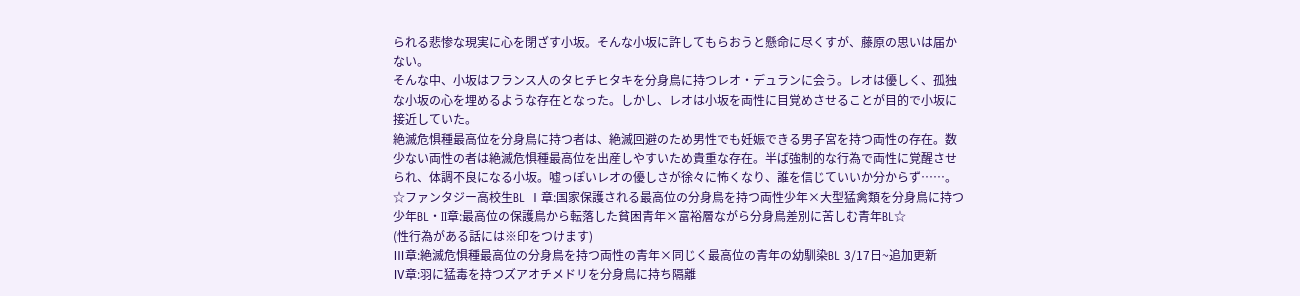られる悲惨な現実に心を閉ざす小坂。そんな小坂に許してもらおうと懸命に尽くすが、藤原の思いは届かない。
そんな中、小坂はフランス人のタヒチヒタキを分身鳥に持つレオ・デュランに会う。レオは優しく、孤独な小坂の心を埋めるような存在となった。しかし、レオは小坂を両性に目覚めさせることが目的で小坂に接近していた。
絶滅危惧種最高位を分身鳥に持つ者は、絶滅回避のため男性でも妊娠できる男子宮を持つ両性の存在。数少ない両性の者は絶滅危惧種最高位を出産しやすいため貴重な存在。半ば強制的な行為で両性に覚醒させられ、体調不良になる小坂。嘘っぽいレオの優しさが徐々に怖くなり、誰を信じていいか分からず……。
☆ファンタジー高校生BL Ⅰ章:国家保護される最高位の分身鳥を持つ両性少年×大型猛禽類を分身鳥に持つ少年BL・Ⅱ章:最高位の保護鳥から転落した貧困青年×富裕層ながら分身鳥差別に苦しむ青年BL☆
(性行為がある話には※印をつけます)
Ⅲ章:絶滅危惧種最高位の分身鳥を持つ両性の青年×同じく最高位の青年の幼馴染BL 3/17日~追加更新
Ⅳ章:羽に猛毒を持つズアオチメドリを分身鳥に持ち隔離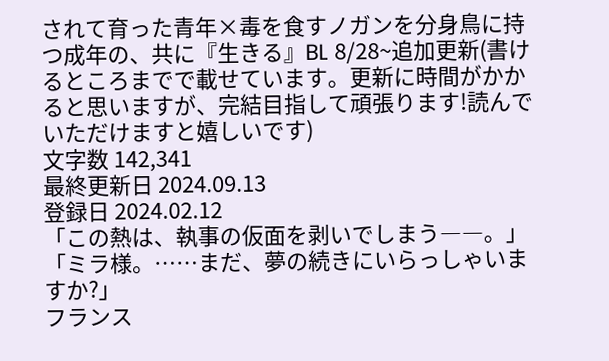されて育った青年×毒を食すノガンを分身鳥に持つ成年の、共に『生きる』BL 8/28~追加更新(書けるところまでで載せています。更新に時間がかかると思いますが、完結目指して頑張ります!読んでいただけますと嬉しいです)
文字数 142,341
最終更新日 2024.09.13
登録日 2024.02.12
「この熱は、執事の仮面を剥いでしまう――。」
「ミラ様。……まだ、夢の続きにいらっしゃいますか?」
フランス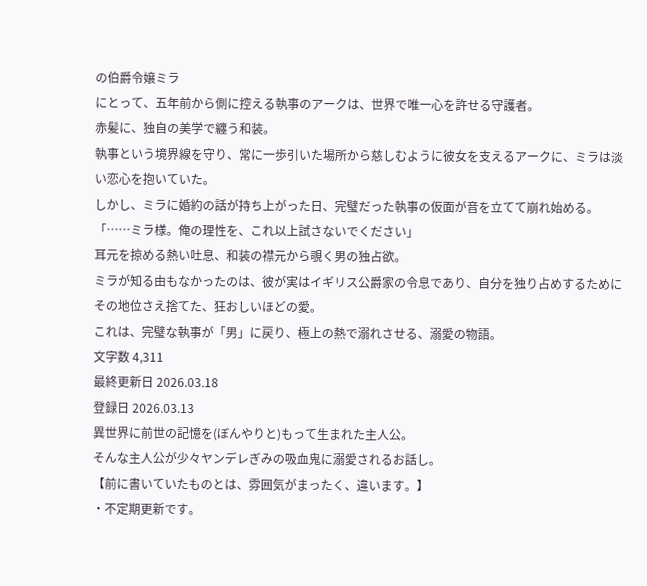の伯爵令嬢ミラ
にとって、五年前から側に控える執事のアークは、世界で唯一心を許せる守護者。
赤髪に、独自の美学で纏う和装。
執事という境界線を守り、常に一歩引いた場所から慈しむように彼女を支えるアークに、ミラは淡い恋心を抱いていた。
しかし、ミラに婚約の話が持ち上がった日、完璧だった執事の仮面が音を立てて崩れ始める。
「……ミラ様。俺の理性を、これ以上試さないでください」
耳元を掠める熱い吐息、和装の襟元から覗く男の独占欲。
ミラが知る由もなかったのは、彼が実はイギリス公爵家の令息であり、自分を独り占めするためにその地位さえ捨てた、狂おしいほどの愛。
これは、完璧な執事が「男」に戻り、極上の熱で溺れさせる、溺愛の物語。
文字数 4,311
最終更新日 2026.03.18
登録日 2026.03.13
異世界に前世の記憶を(ぼんやりと)もって生まれた主人公。
そんな主人公が少々ヤンデレぎみの吸血鬼に溺愛されるお話し。
【前に書いていたものとは、雰囲気がまったく、違います。】
・不定期更新です。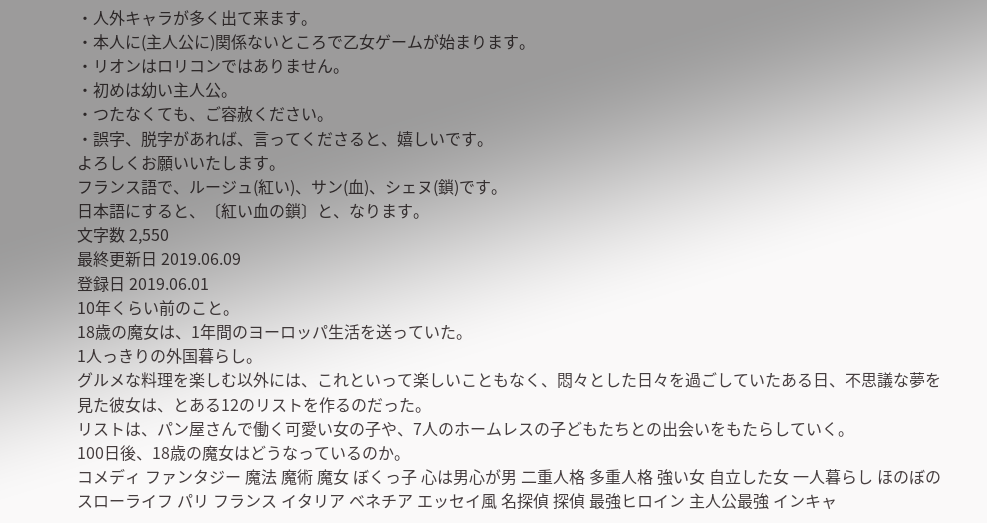・人外キャラが多く出て来ます。
・本人に(主人公に)関係ないところで乙女ゲームが始まります。
・リオンはロリコンではありません。
・初めは幼い主人公。
・つたなくても、ご容赦ください。
・誤字、脱字があれば、言ってくださると、嬉しいです。
よろしくお願いいたします。
フランス語で、ルージュ(紅い)、サン(血)、シェヌ(鎖)です。
日本語にすると、〔紅い血の鎖〕と、なります。
文字数 2,550
最終更新日 2019.06.09
登録日 2019.06.01
10年くらい前のこと。
18歳の魔女は、1年間のヨーロッパ生活を送っていた。
1人っきりの外国暮らし。
グルメな料理を楽しむ以外には、これといって楽しいこともなく、悶々とした日々を過ごしていたある日、不思議な夢を見た彼女は、とある12のリストを作るのだった。
リストは、パン屋さんで働く可愛い女の子や、7人のホームレスの子どもたちとの出会いをもたらしていく。
100日後、18歳の魔女はどうなっているのか。
コメディ ファンタジー 魔法 魔術 魔女 ぼくっ子 心は男心が男 二重人格 多重人格 強い女 自立した女 一人暮らし ほのぼの スローライフ パリ フランス イタリア ベネチア エッセイ風 名探偵 探偵 最強ヒロイン 主人公最強 インキャ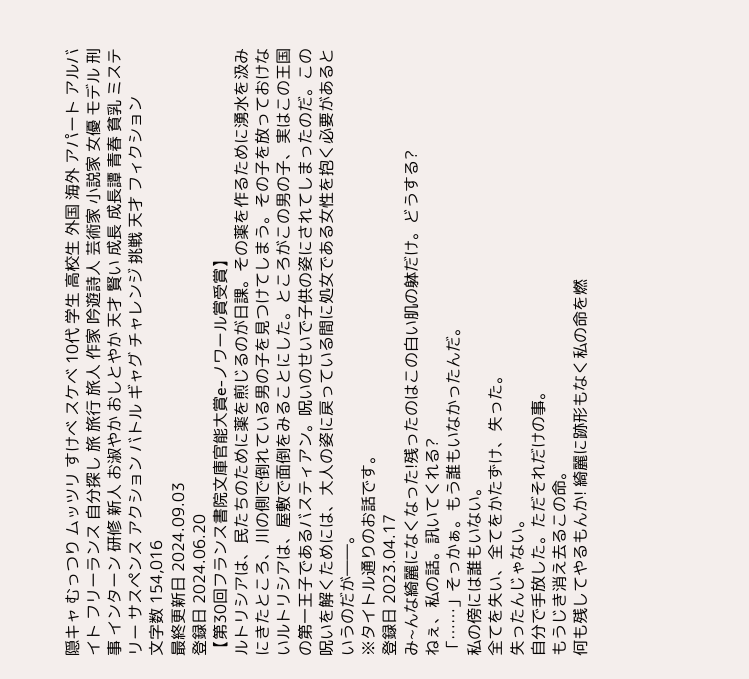隠キャ むっつり ムッツリ すけべ スケベ 10代 学生 高校生 外国 海外 アパート アルバイト フリーランス 自分探し 旅 旅行 旅人 作家 吟遊詩人 芸術家 小説家 女優 モデル 刑事 インターン 研修 新人 お淑やか おしとやか 天才 賢い 成長 成長譚 青春 貧乳 ミステリー サスペンス アクション バトル ギャグ チャレンジ 挑戦 天才 フィクション
文字数 154,016
最終更新日 2024.09.03
登録日 2024.06.20
【第30回フランス書院文庫官能大賞e-ノワール賞受賞】
ルトリシアは、民たちのために薬を煎じるのが日課。その薬を作るために湧水を汲みにきたところ、川の側で倒れている男の子を見つけてしまう。その子を放っておけないルトリシアは、屋敷で面倒をみることにした。ところがこの男の子、実はこの王国の第一王子であるバスティアン。呪いのせいで子供の姿にされてしまったのだ。この呪いを解くためには、大人の姿に戻っている間に処女である女性を抱く必要があるというのだが――。
※タイトル通りのお話です。
登録日 2023.04.17
み~んな綺麗になくなった!残ったのはこの白い肌の躰だけ。どうする?
ねぇ、私の話。訊いてくれる?
「……」そっかぁ。もう誰もいなかったんだ。
私の傍には誰もいない。
全てを失い、全てをかたずけ、失った。
失ったんじゃない。
自分で手放した。ただそれだけの事。
もうじき消え去るこの命。
何も残してやるもんか! 綺麗に跡形もなく私の命を燃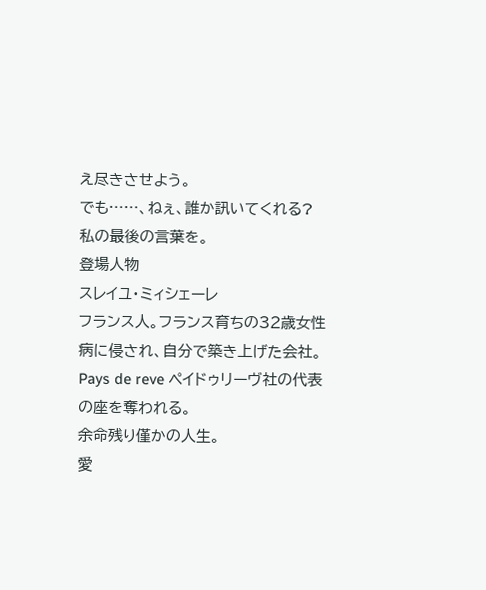え尽きさせよう。
でも……、ねぇ、誰か訊いてくれる?
私の最後の言葉を。
登場人物
スレイユ・ミィシェーレ
フランス人。フランス育ちの32歳女性
病に侵され、自分で築き上げた会社。Pays de reve ペイドゥリーヴ社の代表の座を奪われる。
余命残り僅かの人生。
愛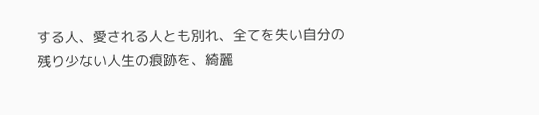する人、愛される人とも別れ、全てを失い自分の残り少ない人生の痕跡を、綺麗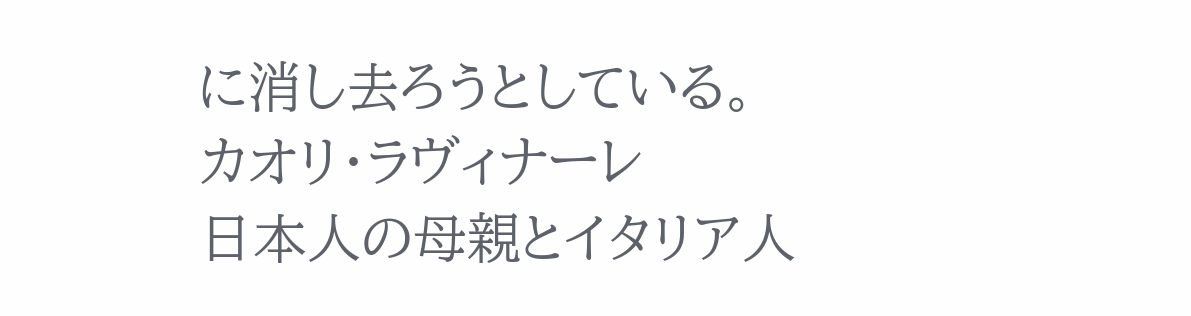に消し去ろうとしている。
カオリ・ラヴィナーレ
日本人の母親とイタリア人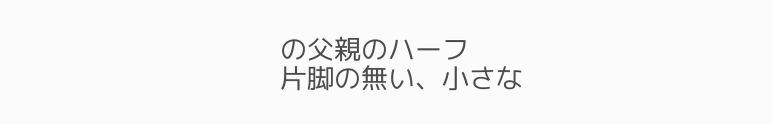の父親のハーフ
片脚の無い、小さな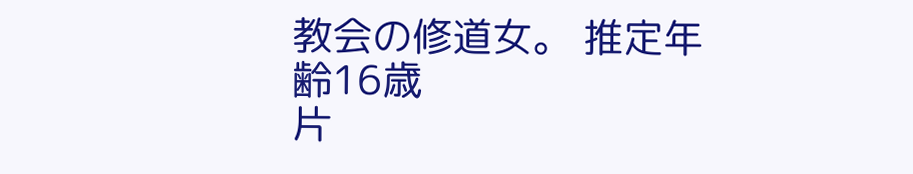教会の修道女。 推定年齢16歳
片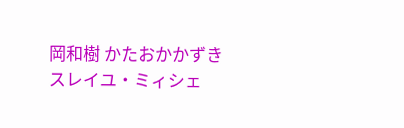岡和樹 かたおかかずき
スレイユ・ミィシェ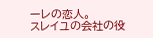ーレの恋人。
スレイユの会社の役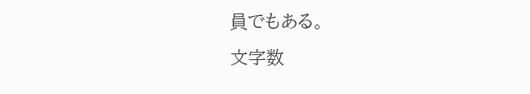員でもある。
文字数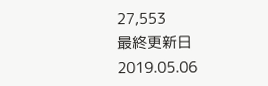27,553
最終更新日 2019.05.06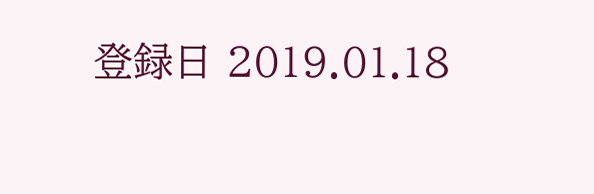登録日 2019.01.18